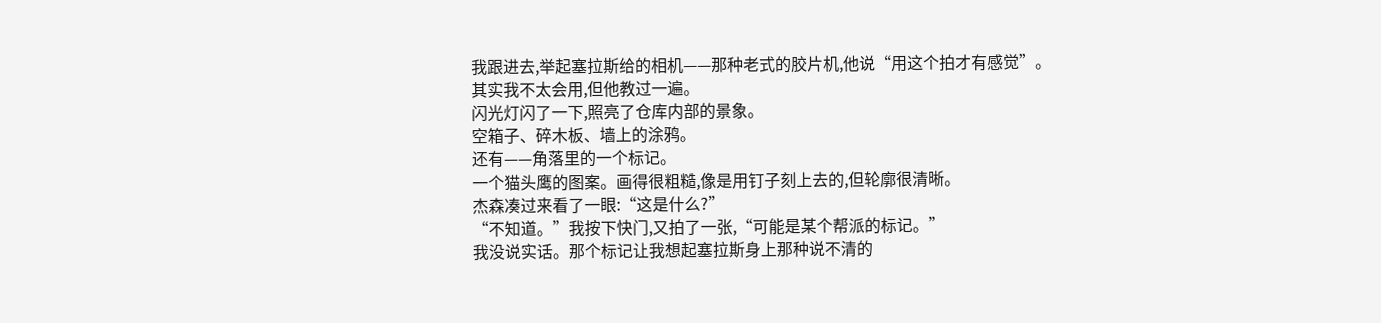我跟进去,举起塞拉斯给的相机——那种老式的胶片机,他说“用这个拍才有感觉”。
其实我不太会用,但他教过一遍。
闪光灯闪了一下,照亮了仓库内部的景象。
空箱子、碎木板、墙上的涂鸦。
还有——角落里的一个标记。
一个猫头鹰的图案。画得很粗糙,像是用钉子刻上去的,但轮廓很清晰。
杰森凑过来看了一眼:“这是什么?”
“不知道。”我按下快门,又拍了一张,“可能是某个帮派的标记。”
我没说实话。那个标记让我想起塞拉斯身上那种说不清的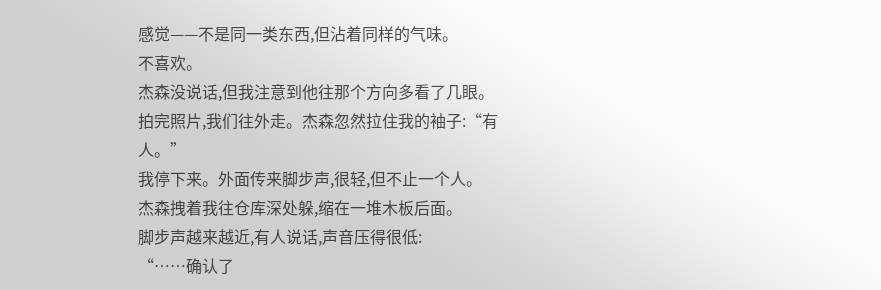感觉——不是同一类东西,但沾着同样的气味。
不喜欢。
杰森没说话,但我注意到他往那个方向多看了几眼。
拍完照片,我们往外走。杰森忽然拉住我的袖子:“有人。”
我停下来。外面传来脚步声,很轻,但不止一个人。
杰森拽着我往仓库深处躲,缩在一堆木板后面。
脚步声越来越近,有人说话,声音压得很低:
“……确认了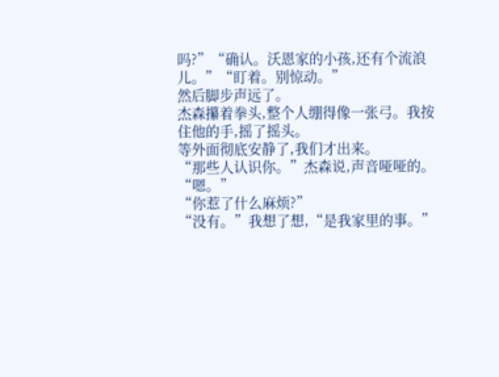吗?”“确认。沃恩家的小孩,还有个流浪儿。”“盯着。别惊动。”
然后脚步声远了。
杰森攥着拳头,整个人绷得像一张弓。我按住他的手,摇了摇头。
等外面彻底安静了,我们才出来。
“那些人认识你。”杰森说,声音哑哑的。
“嗯。”
“你惹了什么麻烦?”
“没有。”我想了想,“是我家里的事。”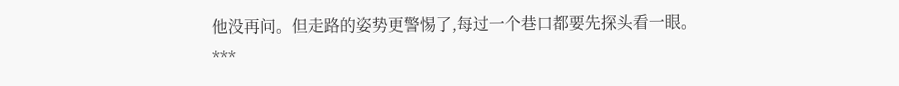他没再问。但走路的姿势更警惕了,每过一个巷口都要先探头看一眼。
***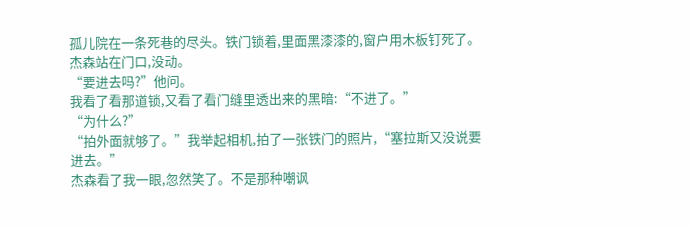孤儿院在一条死巷的尽头。铁门锁着,里面黑漆漆的,窗户用木板钉死了。
杰森站在门口,没动。
“要进去吗?”他问。
我看了看那道锁,又看了看门缝里透出来的黑暗:“不进了。”
“为什么?”
“拍外面就够了。”我举起相机,拍了一张铁门的照片,“塞拉斯又没说要进去。”
杰森看了我一眼,忽然笑了。不是那种嘲讽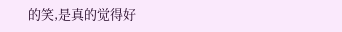的笑,是真的觉得好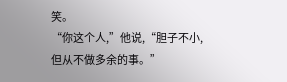笑。
“你这个人,”他说,“胆子不小,但从不做多余的事。”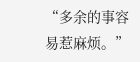“多余的事容易惹麻烦。”